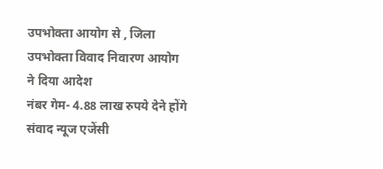उपभोक्ता आयोग से , जिला उपभोक्ता विवाद निवारण आयोग ने दिया आदेश
नंबर गेम- 4.88 लाख रुपये देने होंगे
संवाद न्यूज एजेंसी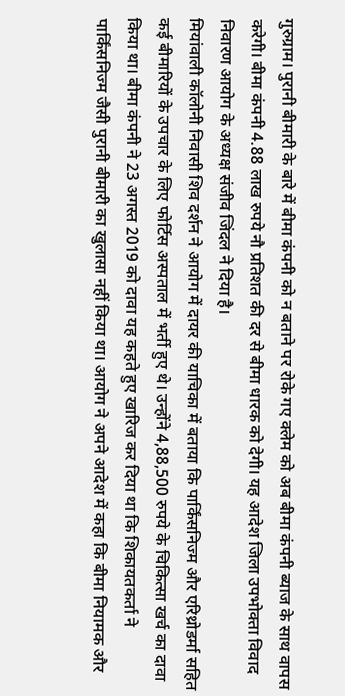गुरुग्राम। पुरानी बीमारी के बारे में बीमा कंपनी को न बताने पर रोके गए क्लेम को अब बीमा कंपनी ब्याज के साथ वापस करेगी। बीमा कंपनी 4.88 लाख रुपये नौ प्रतिशत की दर से बीमा धारक को देगी। यह आदेश जिला उपभोक्ता विवाद निवारण आयोग के अध्यक्ष संजीव जिंदल ने दिया है।
मियांवाली कॉलोनी निवासी शिव दर्शन ने आयोग में दायर की याचिका में बताया कि पार्किंसनिज्म और एरिथ्रोडर्मा सहित कई बीमारियों के उपचार के लिए फोर्टिस अस्पताल में भर्ती हुए थे। उन्होंने 4,88,500 रुपये के चिकित्सा खर्च का दावा किया था। बीमा कंपनी ने 23 अगस्त 2019 को दावा यह कहते हुए खारिज कर दिया था कि शिकायतकर्ता ने पार्किंसनिज्म जैसी पुरानी बीमारी का खुलासा नहीं किया था। आयोग ने अपने आदेश में कहा कि बीमा नियामक और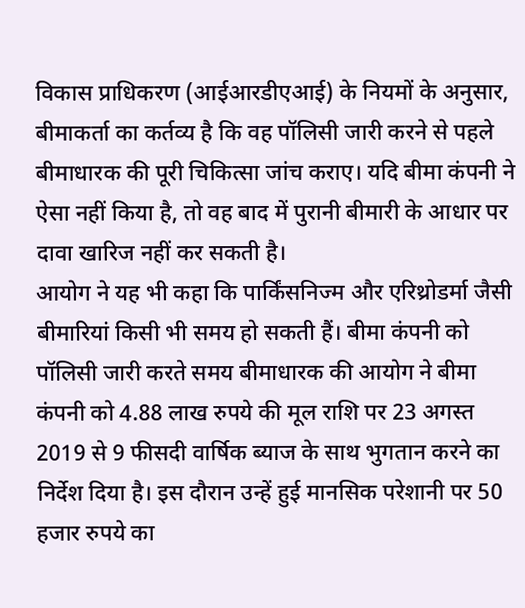विकास प्राधिकरण (आईआरडीएआई) के नियमों के अनुसार, बीमाकर्ता का कर्तव्य है कि वह पॉलिसी जारी करने से पहले बीमाधारक की पूरी चिकित्सा जांच कराए। यदि बीमा कंपनी ने ऐसा नहीं किया है, तो वह बाद में पुरानी बीमारी के आधार पर दावा खारिज नहीं कर सकती है।
आयोग ने यह भी कहा कि पार्किंसनिज्म और एरिथ्रोडर्मा जैसी बीमारियां किसी भी समय हो सकती हैं। बीमा कंपनी को पॉलिसी जारी करते समय बीमाधारक की आयोग ने बीमा कंपनी को 4.88 लाख रुपये की मूल राशि पर 23 अगस्त 2019 से 9 फीसदी वार्षिक ब्याज के साथ भुगतान करने का निर्देश दिया है। इस दौरान उन्हें हुई मानसिक परेशानी पर 50 हजार रुपये का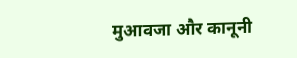मुआवजा और कानूनी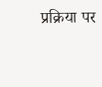प्रक्रिया पर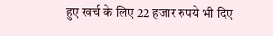हुए खर्च के लिए 22 हजार रुपये भी दिए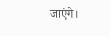जाएंगे।